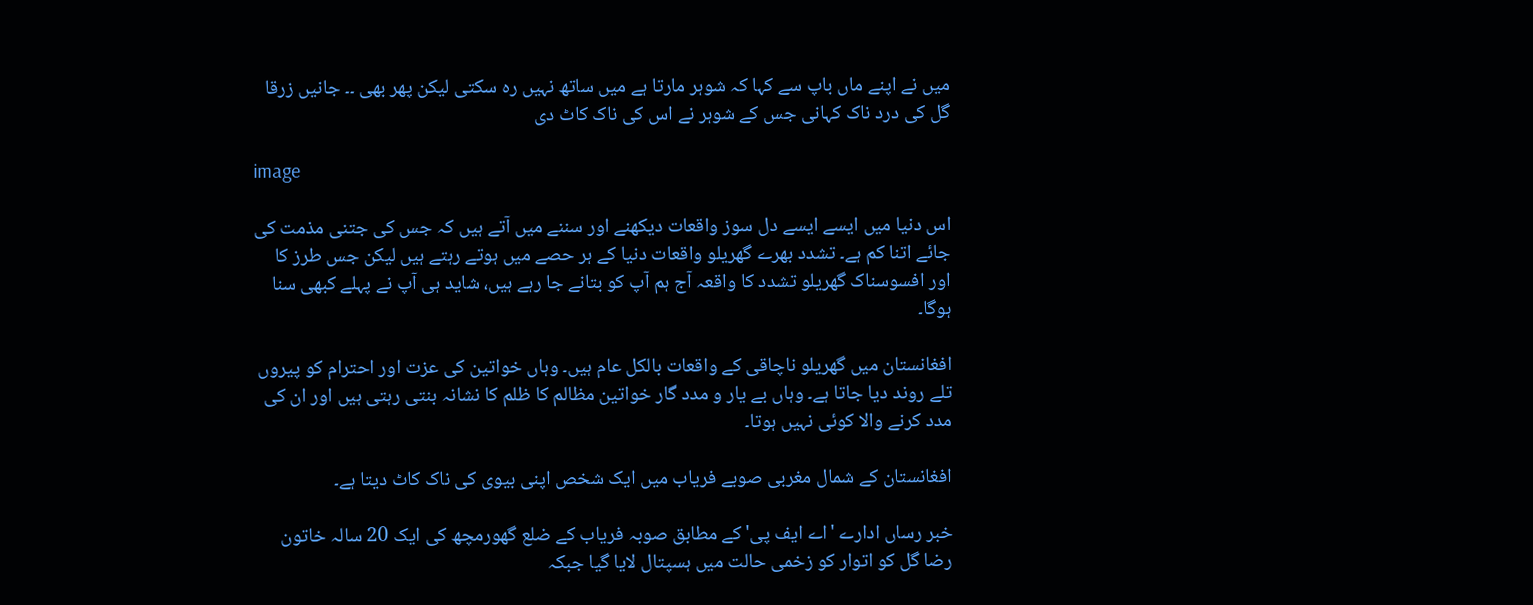میں نے اپنے ماں باپ سے کہا کہ شوہر مارتا ہے میں ساتھ نہیں رہ سکتی لیکن پھر بھی ۔۔ جانیں زرقا گل کی درد ناک کہانی جس کے شوہر نے اس کی ناک کاٹ دی

image

اس دنیا میں ایسے ایسے دل سوز واقعات دیکھنے اور سننے میں آتے ہیں کہ جس کی جتنی مذمت کی جائے اتنا کم ہے۔ تشدد بھرے گھریلو واقعات دنیا کے ہر حصے میں ہوتے رہتے ہیں لیکن جس طرز کا اور افسوسناک گھریلو تشدد کا واقعہ آج ہم آپ کو بتانے جا رہے ہیں، شاید ہی آپ نے پہلے کبھی سنا ہوگا۔

افغانستان میں گھریلو ناچاقی کے واقعات بالکل عام ہیں۔ وہاں خواتین کی عزت اور احترام کو پیروں تلے روند دیا جاتا ہے۔ وہاں بے یار و مدد گار خواتین مظالم کا ظلم کا نشانہ بنتی رہتی ہیں اور ان کی مدد کرنے والا کوئی نہیں ہوتا۔

افغانستان کے شمال مغربی صوبے فریاب میں ایک شخص اپنی بیوی کی ناک کاٹ دیتا ہے۔

خبر رساں ادارے 'اے ایف پی' کے مطابق صوبہ فریاب کے ضلع گھورمچھ کی ایک 20 سالہ خاتون رضا گل کو اتوار کو زخمی حالت میں ہسپتال لایا گیا جبکہ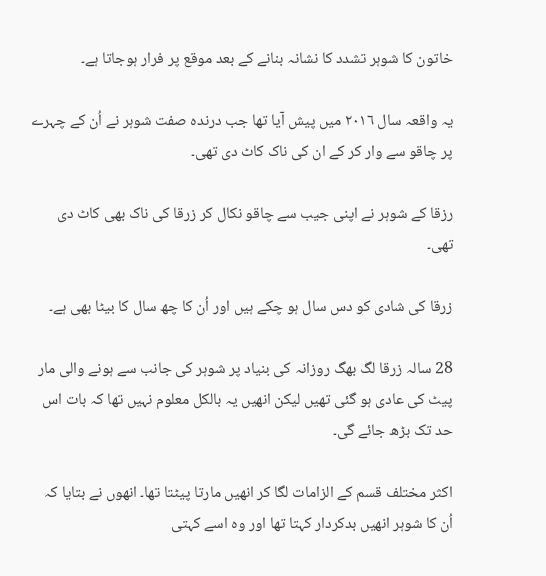خاتون کا شوہر تشدد کا نشانہ بنانے کے بعد موقع پر فرار ہوجاتا ہے۔

یہ واقعہ سال ٢٠١٦ میں پیش آیا تھا جب درندہ صفت شوہر نے اُن کے چہرے پر چاقو سے وار کر کے ان کی ناک کاٹ دی تھی۔

رزقا کے شوہر نے اپنی جیب سے چاقو نکال کر زرقا کی ناک بھی کاٹ دی تھی۔

زرقا کی شادی کو دس سال ہو چکے ہیں اور اُن کا چھ سال کا بیٹا بھی ہے۔

28 سالہ زرقا لگ بھگ روزانہ کی بنیاد پر شوہر کی جانب سے ہونے والی مار پیٹ کی عادی ہو گئی تھیں لیکن انھیں یہ بالکل معلوم نہیں تھا کہ بات اس حد تک بڑھ جائے گی۔

اکثر مختلف قسم کے الزامات لگا کر انھیں مارتا پیٹتا تھا۔ انھوں نے بتایا کہ اُن کا شوہر انھیں بدکردار کہتا تھا اور وہ اسے کہتی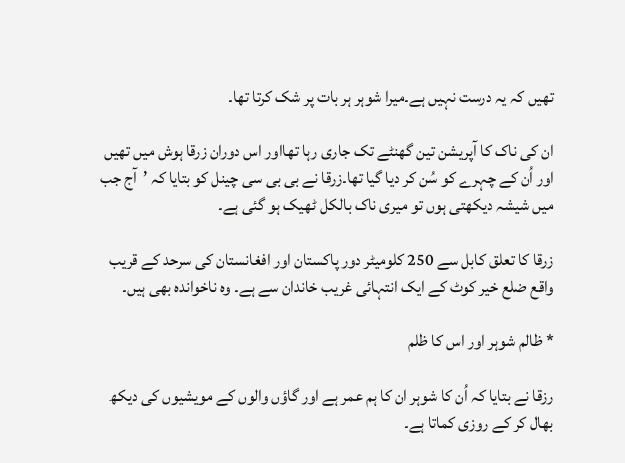تھیں کہ یہ درست نہیں ہے۔میرا شوہر ہر بات پر شک کرتا تھا۔

ان کی ناک کا آپریشن تین گھنٹے تک جاری رہا تھااور اس دوران زرقا ہوش میں تھیں اور اُن کے چہرے کو سُن کر دیا گیا تھا۔زرقا نے بی بی سی چینل کو بتایا کہ ’آج جب میں شیشہ دیکھتی ہوں تو میری ناک بالکل ٹھیک ہو گئی ہے۔

زرقا کا تعلق کابل سے 250 کلومیٹر دور پاکستان اور افغانستان کی سرحد کے قریب واقع ضلع خیر کوٹ کے ایک انتہائی غریب خاندان سے ہے۔ وہ ناخواندہ بھی ہیں۔

* ظالم شوہر اور اس کا ظلم

رزقا نے بتایا کہ اُن کا شوہر ان کا ہم عمر ہے اور گاؤں والوں کے مویشیوں کی دیکھ بھال کر کے روزی کماتا ہے۔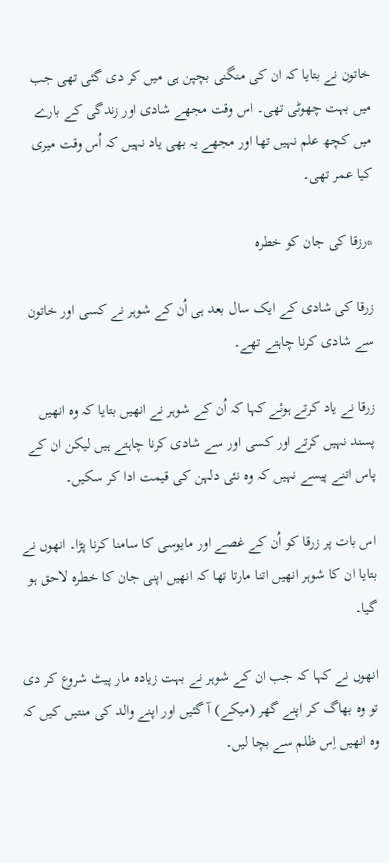خاتون نے بتایا کہ ان کی منگنی بچپن ہی میں کر دی گئی تھی جب میں بہت چھوٹی تھی۔ اس وقت مجھے شادی اور زندگی کے بارے میں کچھ علم نہیں تھا اور مجھے یہ بھی یاد نہیں کہ اُس وقت میری کیا عمر تھی۔

*رزقا کی جان کو خطرہ

زرقا کی شادی کے ایک سال بعد ہی اُن کے شوہر نے کسی اور خاتون سے شادی کرنا چاہتے تھے۔

زرقا نے یاد کرتے ہوئے کہا کہ اُن کے شوہر نے انھیں بتایا کہ وہ انھیں پسند نہیں کرتے اور کسی اور سے شادی کرنا چاہتے ہیں لیکن ان کے پاس اتنے پیسے نہیں کہ وہ نئی دلہن کی قیمت ادا کر سکیں۔

اس بات پر زرقا کو اُن کے غصے اور مایوسی کا سامنا کرنا پڑا۔ انھوں نے بتایا ان کا شوہر انھیں اتنا مارتا تھا کہ انھیں اپنی جان کا خطرہ لاحق ہو گیا۔

انھوں نے کہا کہ جب ان کے شوہر نے بہت زیادہ مار پیٹ شروع کر دی تو وہ بھاگ کر اپنے گھر (میکے) آ گئیں اور اپنے والد کی منتیں کیں کہ وہ انھیں اِس ظلم سے بچا لیں۔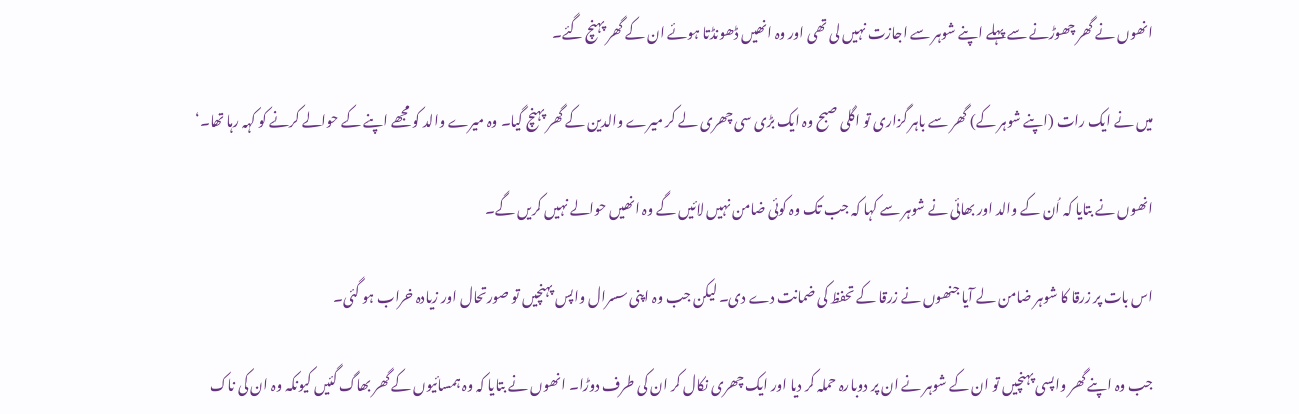انھوں نے گھر چھوڑنے سے پہلے اپنے شوہر سے اجازت نہیں لی تھی اور وہ انھیں ڈھونڈتا ہوئے ان کے گھر پہنچ گئے۔

میں نے ایک رات (اپنے شوہر کے) گھر سے باہر گزاری تو اگلی صبح وہ ایک بڑی سی چھری لے کر میرے والدین کے گھر پہنچ گیا۔ وہ میرے والد کو مجھے اپنے کے حوالے کرنے کو کہہ رہا تھا۔‘

انھوں نے بتایا کہ اُن کے والد اور بھائی نے شوہر سے کہا کہ جب تک وہ کوئی ضامن نہیں لائیں گے وہ انھیں حوالے نہیں کریں گے۔

اس بات پر زرقا کا شوہر ضامن لے آیا جنھوں نے زرقا کے تحفظ کی ضمانت دے دی۔ لیکن جب وہ اپنی سسرال واپس پہنچیں تو صورتحال اور زیادہ خراب ہو گئی۔

جب وہ اپنے گھر واپسی پہنچیں تو ان کے شوہر نے ان پر دوبارہ حملہ کر دیا اور ایک چھری نکال کر ان کی طرف دوڑا۔ انھوں نے بتایا کہ وہ ہمسائیوں کے گھر بھاگ گئیں کیونکہ وہ ان کی ناک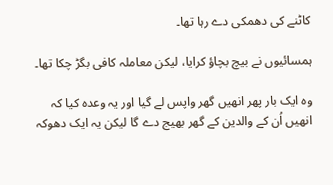کاٹنے کی دھمکی دے رہا تھا۔

ہمسائیوں نے بیچ بچاؤ کرایا، لیکن معاملہ کافی بگڑ چکا تھا۔

وہ ایک بار پھر انھیں گھر واپس لے گیا اور یہ وعدہ کیا کہ انھیں اُن کے والدین کے گھر بھیج دے گا لیکن یہ ایک دھوکہ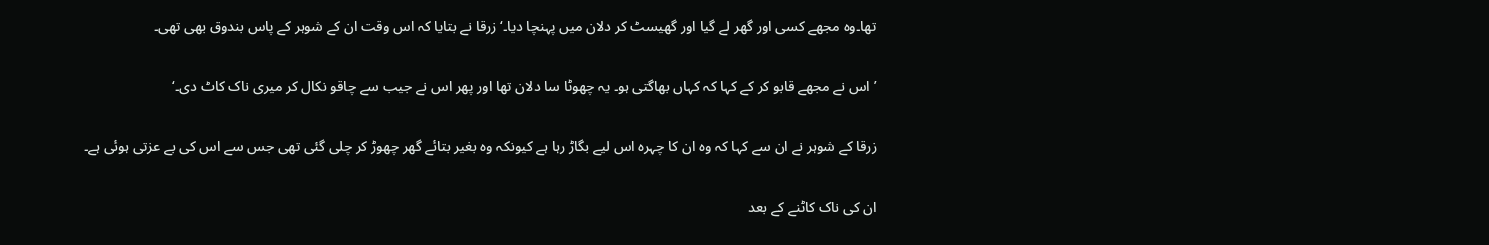تھا۔وہ مجھے کسی اور گھر لے گیا اور گھیسٹ کر دلان میں پہنچا دیا۔‘ زرقا نے بتایا کہ اس وقت ان کے شوہر کے پاس بندوق بھی تھی۔

’اس نے مجھے قابو کر کے کہا کہ کہاں بھاگتی ہو۔ یہ چھوٹا سا دلان تھا اور پھر اس نے جیب سے چاقو نکال کر میری ناک کاٹ دی۔‘

زرقا کے شوہر نے ان سے کہا کہ وہ ان کا چہرہ اس لیے بگاڑ رہا ہے کیونکہ وہ بغیر بتائے گھر چھوڑ کر چلی گئی تھی جس سے اس کی بے عزتی ہوئی ہے۔

ان کی ناک کاٹنے کے بعد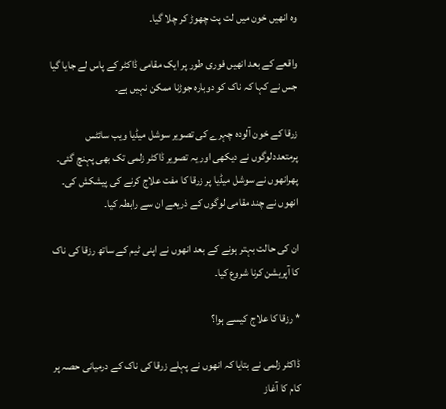وہ انھیں خون میں لت پت چھوڑ کر چلا گیا۔

واقعے کے بعد انھیں فوری طور پر ایک مقامی ڈاکٹر کے پاس لے جایا گیا جس نے کہا کہ ناک کو دوبارہ جوڑنا ممکن نہیں ہے۔

زرقا کے خون آلودہ چہرے کی تصویر سوشل میڈیا ویب سائٹس پرمتعددلوگوں نے دیکھی اور یہ تصویر ڈاکٹر زلمی تک بھی پہنچ گئی۔ پھرانھوں نے سوشل میڈیا پر زرقا کا مفت علاج کرنے کی پیشکش کی۔ انھوں نے چند مقامی لوگوں کے ذریعے ان سے رابطہ کیا۔

ان کی حالت بہتر ہونے کے بعد انھوں نے اپنی ٹیم کے ساتھ رزقا کی ناک کا آپریشن کرنا شروع کیا۔

* رزقا کا علاج کیسے ہوا؟

ڈاکٹر زلمی نے بتایا کہ انھوں نے پہلے زرقا کی ناک کے درمیانی حصہ پر کام کا آغاز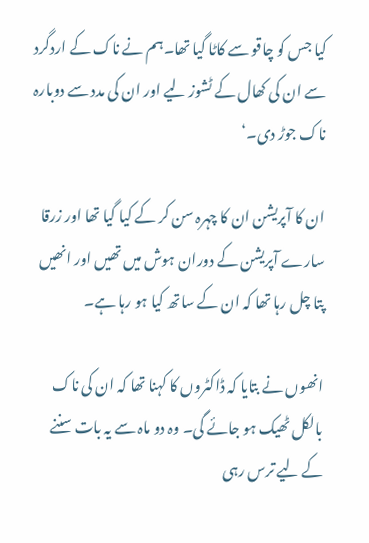کیا جس کو چاقو سے کاٹا گیا تھا۔ہم نے ناک کے اردگرد سے ان کی کھال کے ٹشوز لیے اور ان کی مدد سے دوبارہ ناک جوڑ دی۔‘

ان کا آپریشن ان کا چہرہ سن کر کے کیا گیا تھا اور زرقا سارے آپریشن کے دوران ہوش میں تھیں اور انھیں پتا چل رہا تھا کہ ان کے ساتھ کیا ہو رہا ہے۔

انھوں نے بتایا کہ ڈاکٹروں کا کہنا تھا کہ ان کی ناک بالکل ٹھیک ہو جائے گی۔ وہ دو ماہ سے یہ بات سننے کے لیے ترس رہی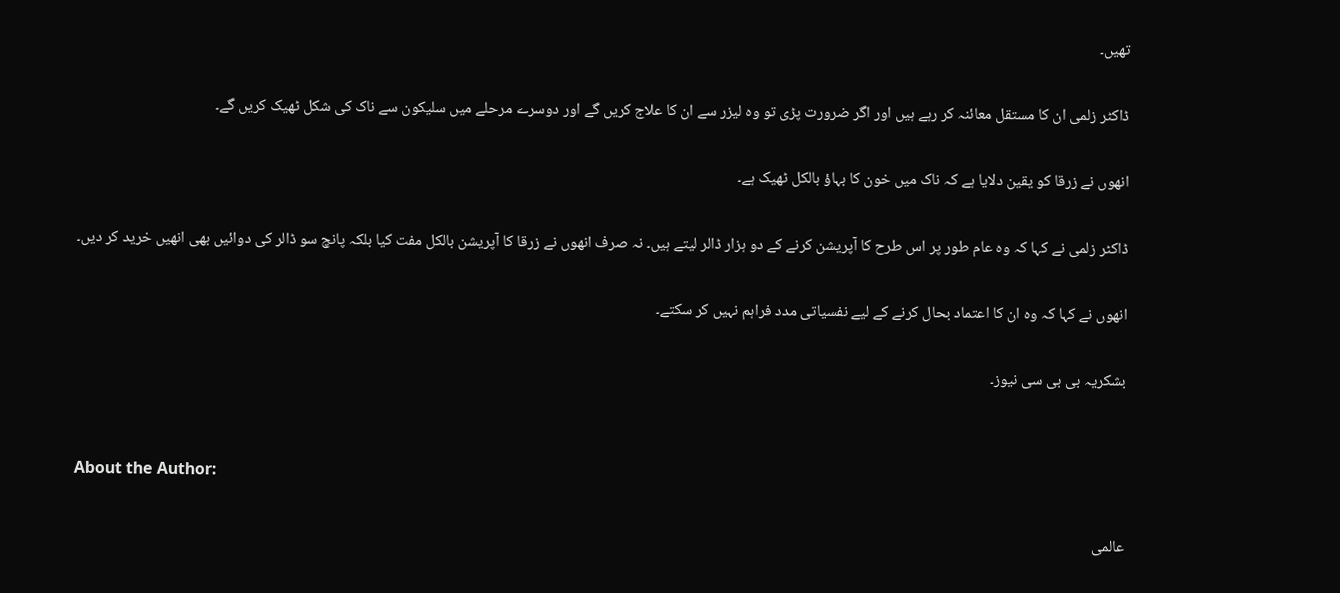تھیں۔

ڈاکٹر زلمی ان کا مستقل معائنہ کر رہے ہیں اور اگر ضرورت پڑی تو وہ لیزر سے ان کا علاج کریں گے اور دوسرے مرحلے میں سلیکون سے ناک کی شکل ٹھیک کریں گے۔

انھوں نے زرقا کو یقین دلایا ہے کہ ناک میں خون کا بہاؤ بالکل ٹھیک ہے۔

ڈاکٹر زلمی نے کہا کہ وہ عام طور پر اس طرح کا آپریشن کرنے کے دو ہزار ڈالر لیتے ہیں۔ نہ صرف انھوں نے زرقا کا آپریشن بالکل مفت کیا بلکہ پانچ سو ڈالر کی دوائیں بھی انھیں خرید کر دیں۔

انھوں نے کہا کہ وہ ان کا اعتماد بحال کرنے کے لیے نفسیاتی مدد فراہم نہیں کر سکتے۔

بشکریہ بی بی سی نیوز۔


About the Author:

عالمی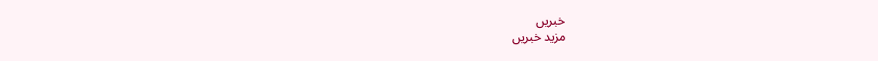خبریں
مزید خبریں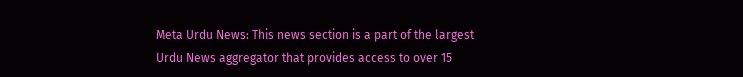Meta Urdu News: This news section is a part of the largest Urdu News aggregator that provides access to over 15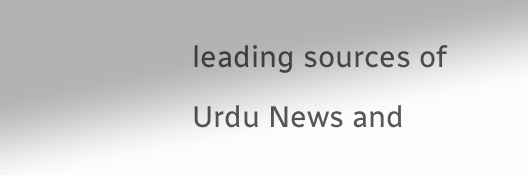leading sources of Urdu News and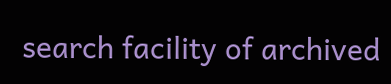search facility of archived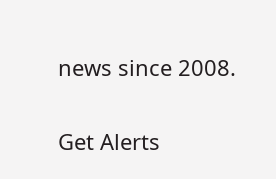news since 2008.

Get Alerts